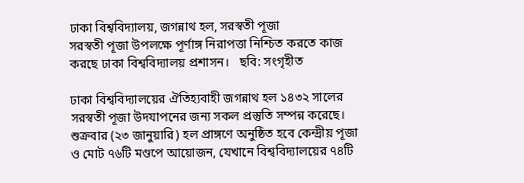ঢাকা বিশ্ববিদ্যালয়, জগন্নাথ হল, সরস্বতী পূজা
সরস্বতী পূজা উপলক্ষে পূর্ণাঙ্গ নিরাপত্তা নিশ্চিত করতে কাজ করছে ঢাকা বিশ্ববিদ্যালয় প্রশাসন।   ছবি: সংগৃহীত

ঢাকা বিশ্ববিদ্যালয়ের ঐতিহ্যবাহী জগন্নাথ হল ১৪৩২ সালের সরস্বতী পূজা উদযাপনের জন্য সকল প্রস্তুতি সম্পন্ন করেছে। শুক্রবার (২৩ জানুয়ারি) হল প্রাঙ্গণে অনুষ্ঠিত হবে কেন্দ্রীয় পূজা ও মোট ৭৬টি মণ্ডপে আয়োজন, যেখানে বিশ্ববিদ্যালয়ের ৭৪টি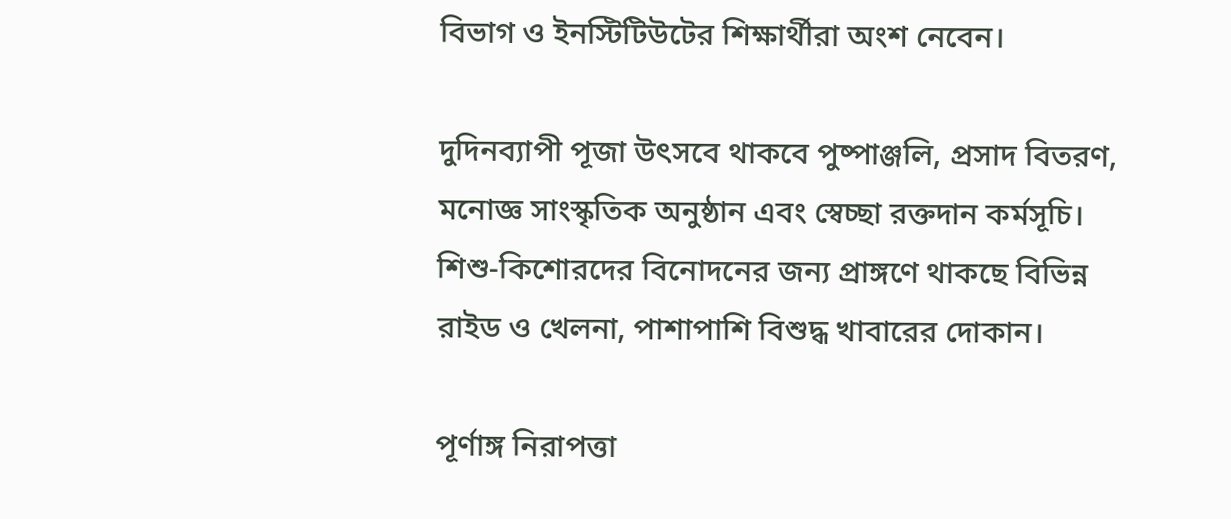বিভাগ ও ইনস্টিটিউটের শিক্ষার্থীরা অংশ নেবেন।

দুদিনব্যাপী পূজা উৎসবে থাকবে পুষ্পাঞ্জলি, প্রসাদ বিতরণ, মনোজ্ঞ সাংস্কৃতিক অনুষ্ঠান এবং স্বেচ্ছা রক্তদান কর্মসূচি। শিশু-কিশোরদের বিনোদনের জন্য প্রাঙ্গণে থাকছে বিভিন্ন রাইড ও খেলনা, পাশাপাশি বিশুদ্ধ খাবারের দোকান।

পূর্ণাঙ্গ নিরাপত্তা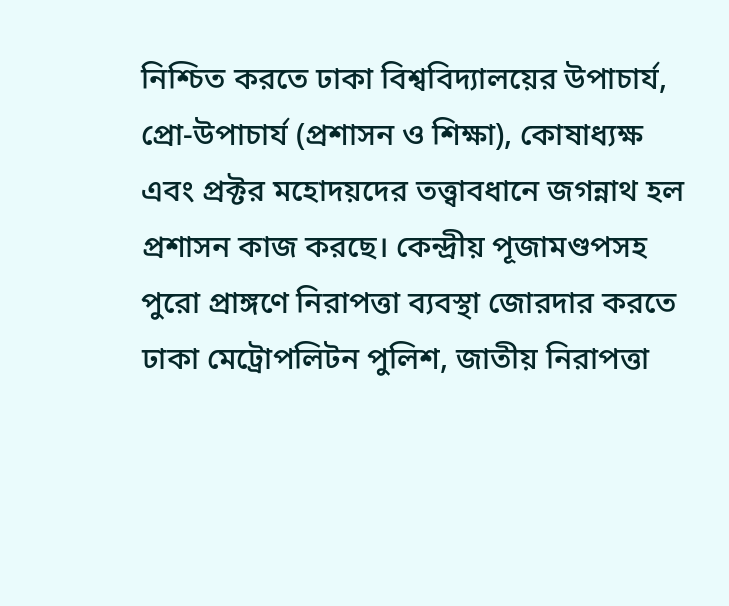নিশ্চিত করতে ঢাকা বিশ্ববিদ্যালয়ের উপাচার্য, প্রো-উপাচার্য (প্রশাসন ও শিক্ষা), কোষাধ্যক্ষ এবং প্রক্টর মহোদয়দের তত্ত্বাবধানে জগন্নাথ হল প্রশাসন কাজ করছে। কেন্দ্রীয় পূজামণ্ডপসহ পুরো প্রাঙ্গণে নিরাপত্তা ব্যবস্থা জোরদার করতে ঢাকা মেট্রোপলিটন পুলিশ, জাতীয় নিরাপত্তা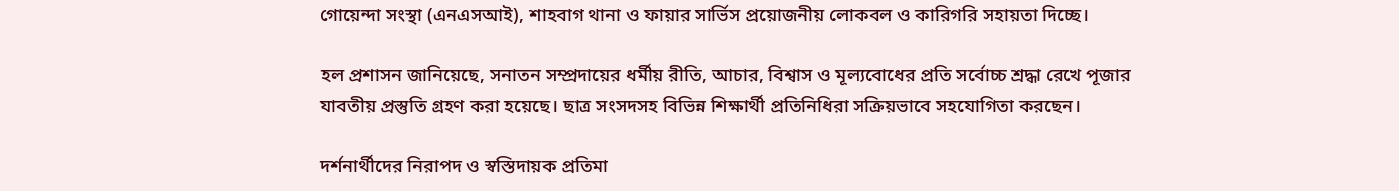গোয়েন্দা সংস্থা (এনএসআই), শাহবাগ থানা ও ফায়ার সার্ভিস প্রয়োজনীয় লোকবল ও কারিগরি সহায়তা দিচ্ছে।

হল প্রশাসন জানিয়েছে, সনাতন সম্প্রদায়ের ধর্মীয় রীতি, আচার, বিশ্বাস ও মূল্যবোধের প্রতি সর্বোচ্চ শ্রদ্ধা রেখে পূজার যাবতীয় প্রস্তুতি গ্রহণ করা হয়েছে। ছাত্র সংসদসহ বিভিন্ন শিক্ষার্থী প্রতিনিধিরা সক্রিয়ভাবে সহযোগিতা করছেন।

দর্শনার্থীদের নিরাপদ ও স্বস্তিদায়ক প্রতিমা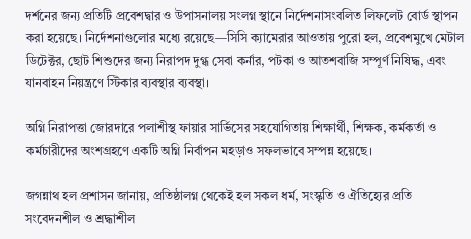দর্শনের জন্য প্রতিটি প্রবেশদ্বার ও উপাসনালয় সংলগ্ন স্থানে নির্দেশনাসংবলিত লিফলেট বোর্ড স্থাপন করা হয়েছে। নির্দেশনাগুলোর মধ্যে রয়েছে—সিসি ক্যামেরার আওতায় পুরো হল, প্রবেশমুখে মেটাল ডিটেক্টর, ছোট শিশুদের জন্য নিরাপদ দুগ্ধ সেবা কর্নার, পটকা ও আতশবাজি সম্পূর্ণ নিষিদ্ধ, এবং যানবাহন নিয়ন্ত্রণে স্টিকার ব্যবস্থার ব্যবস্থা।

অগ্নি নিরাপত্তা জোরদারে পলাশীস্থ ফায়ার সার্ভিসের সহযোগিতায় শিক্ষার্থী, শিক্ষক, কর্মকর্তা ও কর্মচারীদের অংশগ্রহণে একটি অগ্নি নির্বাপন মহড়াও সফলভাবে সম্পন্ন হয়েছে।

জগন্নাথ হল প্রশাসন জানায়, প্রতিষ্ঠালগ্ন থেকেই হল সকল ধর্ম, সংস্কৃতি ও ঐতিহ্যের প্রতি সংবেদনশীল ও শ্রদ্ধাশীল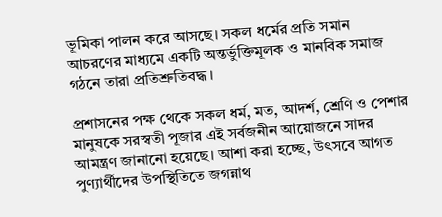ভূমিকা পালন করে আসছে। সকল ধর্মের প্রতি সমান আচরণের মাধ্যমে একটি অন্তর্ভুক্তিমূলক ও মানবিক সমাজ গঠনে তারা প্রতিশ্রুতিবদ্ধ।

প্রশাসনের পক্ষ থেকে সকল ধর্ম, মত, আদর্শ, শ্রেণি ও পেশার মানুষকে সরস্বতী পূজার এই সর্বজনীন আয়োজনে সাদর আমন্ত্রণ জানানো হয়েছে। আশা করা হচ্ছে, উৎসবে আগত পুণ্যার্থীদের উপস্থিতিতে জগন্নাথ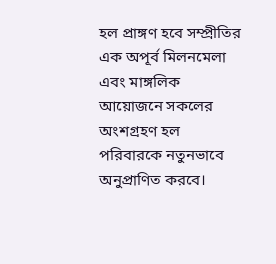হল প্রাঙ্গণ হবে সম্প্রীতির এক অপূর্ব মিলনমেলা এবং মাঙ্গলিক আয়োজনে সকলের অংশগ্রহণ হল পরিবারকে নতুনভাবে অনুপ্রাণিত করবে।